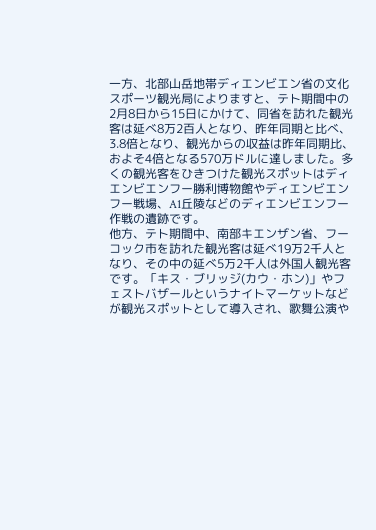一方、北部山岳地帯ディエンビエン省の文化スポーツ観光局によりますと、テト期間中の2月8日から15日にかけて、同省を訪れた観光客は延べ8万2百人となり、昨年同期と比べ、3.8倍となり、観光からの収益は昨年同期比、およそ4倍となる570万ドルに達しました。多くの観光客をひきつけた観光スポットはディエンビエンフー勝利博物館やディエンビエンフー戦場、A1丘陵などのディエンビエンフー作戦の遺跡です。
他方、テト期間中、南部キエンザン省、フーコック市を訪れた観光客は延べ19万2千人となり、その中の延べ5万2千人は外国人観光客です。「キス・ブリッジ(カウ・ホン)」やフェストバザールというナイトマーケットなどが観光スポットとして導入され、歌舞公演や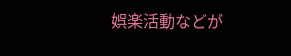娯楽活動などが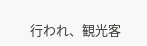行われ、観光客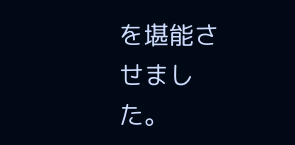を堪能させました。